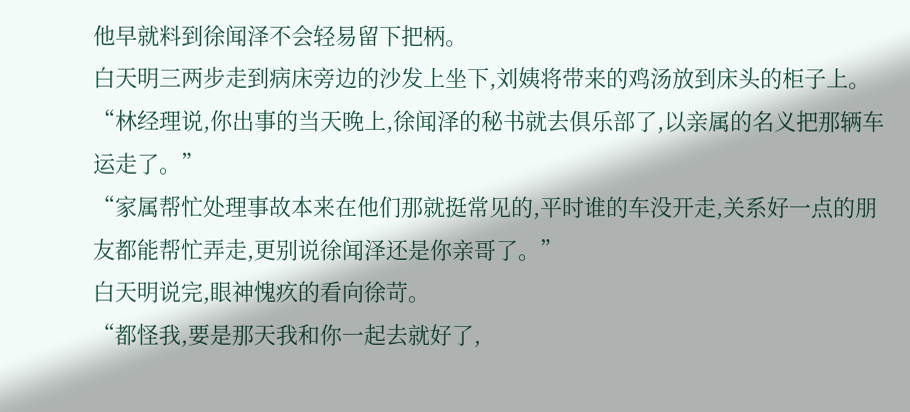他早就料到徐闻泽不会轻易留下把柄。
白天明三两步走到病床旁边的沙发上坐下,刘姨将带来的鸡汤放到床头的柜子上。
“林经理说,你出事的当天晚上,徐闻泽的秘书就去俱乐部了,以亲属的名义把那辆车运走了。”
“家属帮忙处理事故本来在他们那就挺常见的,平时谁的车没开走,关系好一点的朋友都能帮忙弄走,更别说徐闻泽还是你亲哥了。”
白天明说完,眼神愧疚的看向徐苛。
“都怪我,要是那天我和你一起去就好了,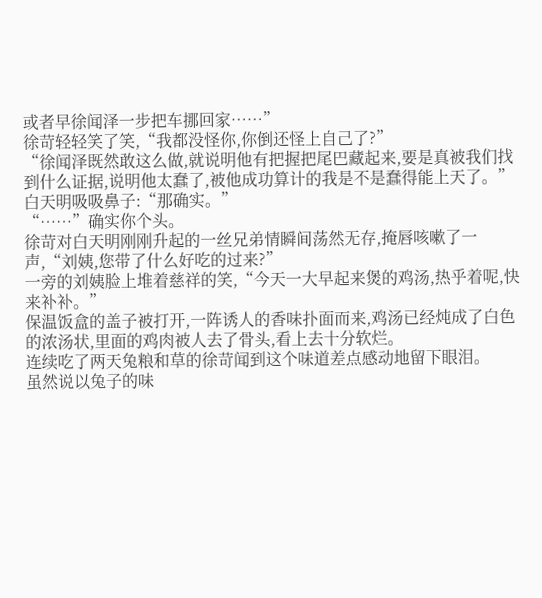或者早徐闻泽一步把车挪回家……”
徐苛轻轻笑了笑,“我都没怪你,你倒还怪上自己了?”
“徐闻泽既然敢这么做,就说明他有把握把尾巴藏起来,要是真被我们找到什么证据,说明他太蠢了,被他成功算计的我是不是蠢得能上天了。”
白天明吸吸鼻子:“那确实。”
“……”确实你个头。
徐苛对白天明刚刚升起的一丝兄弟情瞬间荡然无存,掩唇咳嗽了一声,“刘姨,您带了什么好吃的过来?”
一旁的刘姨脸上堆着慈祥的笑,“今天一大早起来煲的鸡汤,热乎着呢,快来补补。”
保温饭盒的盖子被打开,一阵诱人的香味扑面而来,鸡汤已经炖成了白色的浓汤状,里面的鸡肉被人去了骨头,看上去十分软烂。
连续吃了两天兔粮和草的徐苛闻到这个味道差点感动地留下眼泪。
虽然说以兔子的味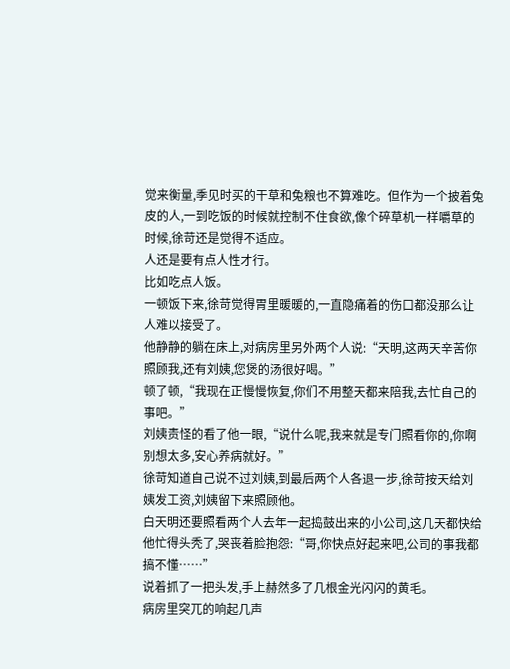觉来衡量,季见时买的干草和兔粮也不算难吃。但作为一个披着兔皮的人,一到吃饭的时候就控制不住食欲,像个碎草机一样嚼草的时候,徐苛还是觉得不适应。
人还是要有点人性才行。
比如吃点人饭。
一顿饭下来,徐苛觉得胃里暖暖的,一直隐痛着的伤口都没那么让人难以接受了。
他静静的躺在床上,对病房里另外两个人说:“天明,这两天辛苦你照顾我,还有刘姨,您煲的汤很好喝。”
顿了顿,“我现在正慢慢恢复,你们不用整天都来陪我,去忙自己的事吧。”
刘姨责怪的看了他一眼,“说什么呢,我来就是专门照看你的,你啊别想太多,安心养病就好。”
徐苛知道自己说不过刘姨,到最后两个人各退一步,徐苛按天给刘姨发工资,刘姨留下来照顾他。
白天明还要照看两个人去年一起捣鼓出来的小公司,这几天都快给他忙得头秃了,哭丧着脸抱怨:“哥,你快点好起来吧,公司的事我都搞不懂……”
说着抓了一把头发,手上赫然多了几根金光闪闪的黄毛。
病房里突兀的响起几声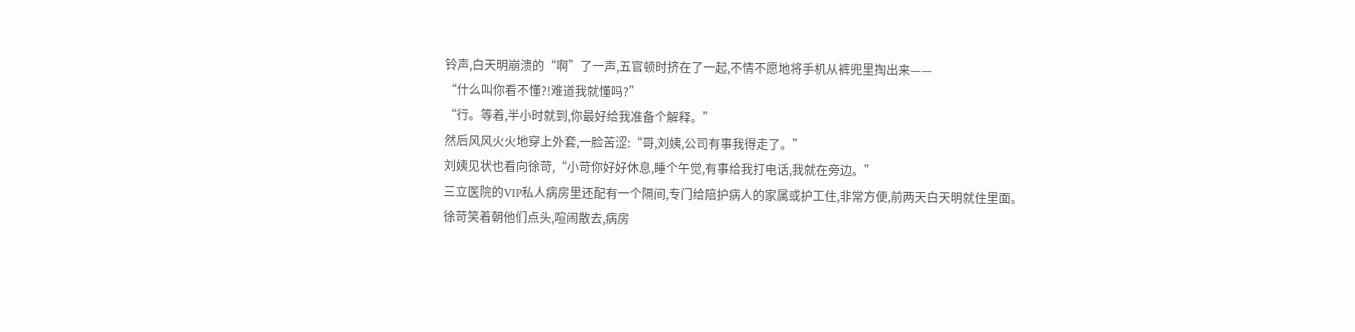铃声,白天明崩溃的“啊”了一声,五官顿时挤在了一起,不情不愿地将手机从裤兜里掏出来——
“什么叫你看不懂?!难道我就懂吗?”
“行。等着,半小时就到,你最好给我准备个解释。”
然后风风火火地穿上外套,一脸苦涩:“哥,刘姨,公司有事我得走了。”
刘姨见状也看向徐苛,“小苛你好好休息,睡个午觉,有事给我打电话,我就在旁边。”
三立医院的VIP私人病房里还配有一个隔间,专门给陪护病人的家属或护工住,非常方便,前两天白天明就住里面。
徐苛笑着朝他们点头,喧闹散去,病房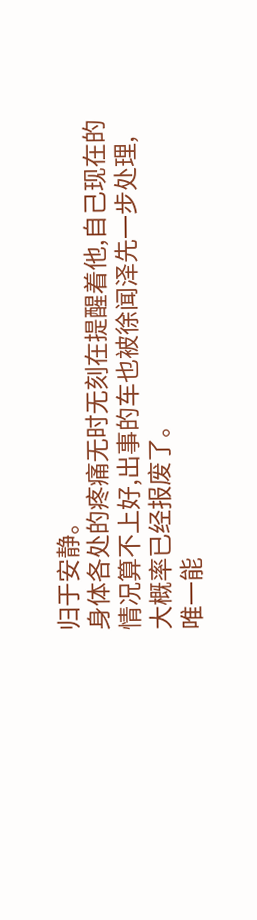归于安静。
身体各处的疼痛无时无刻在提醒着他,自己现在的情况算不上好,出事的车也被徐闻泽先一步处理,大概率已经报废了。
唯一能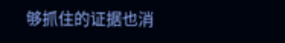够抓住的证据也消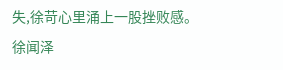失,徐苛心里涌上一股挫败感。
徐闻泽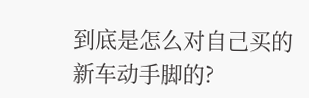到底是怎么对自己买的新车动手脚的?